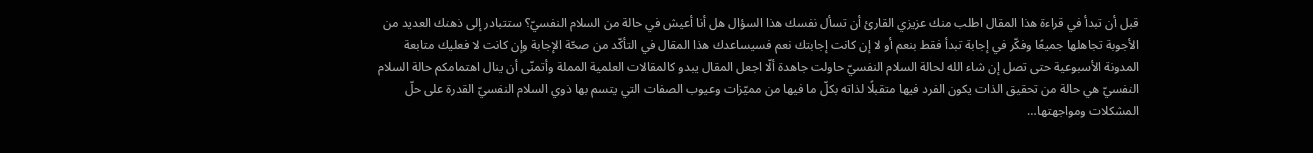قبل أن تبدأ في قراءة هذا المقال اطلب منك عزيزي القارئ أن تسأل نفسك هذا السؤال هل أنا أعيش في حالة من السلام النفسيّ؟ ستتبادر إلى ذهنك العديد من الأجوبة تجاهلها جميعًا وفكّر في إجابة تبدأ فقط بنعم أو لا إن كانت إجابتك نعم فسيساعدك هذا المقال في التأكّد من صحّة الإجابة وإن كانت لا فعليك متابعة المدونة الأسبوعية حتى تصل إن شاء الله لحالة السلام النفسيّ حاولت جاهدة ألّا اجعل المقال يبدو كالمقالات العلمية المملة وأتمنّى أن ينال اهتمامكم حالة السلام النفسيّ هي حالة من تحقيق الذات يكون الفرد فيها متقبلًا لذاته بكلّ ما فيها من مميّزات وعيوب الصفات التي يتسم بها ذوي السلام النفسيّ القدرة على حلّ المشكلات ومواجهتها…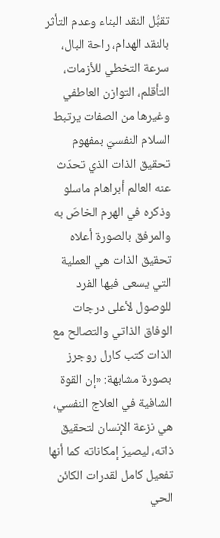تقبُّل النقد البناء وعدم التأثر بالنقد الهدام، راحة البال، سرعة التخطي للأزمات، التأقلم، التوازن العاطفي وغيرها من الصفات يرتبط السلام النفسيّ بمفهوم تحقيق الذات الذي تحدّث عنه العالم أبراهام ماسلو وذكره في الهرم الخاصّ به والمرفق بالصورة أعلاه تحقيق الذات هي العملية التي يسعى فيها الفرد للوصول لأعلى درجات الوفاق الذاتي والتصالح مع الذات كتب كارل روجرز بصورة مشابهة: «إن القوة الشافية في العلاج النفسي، هي نزعة الإنسان لتحقيق ذاته، ليصيرَ إمكاناته كما أنها تفعيل كامل لقدرات الكائن الحي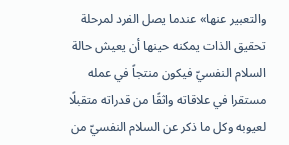والتعبير عنها» عندما يصل الفرد لمرحلة تحقيق الذات يمكنه حينها أن يعيش حالة السلام النفسيّ فيكون منتجاً في عمله مستقرا في علاقاته واثقًا من قدراته متقبلًا لعيوبه وكل ما ذكر عن السلام النفسيّ من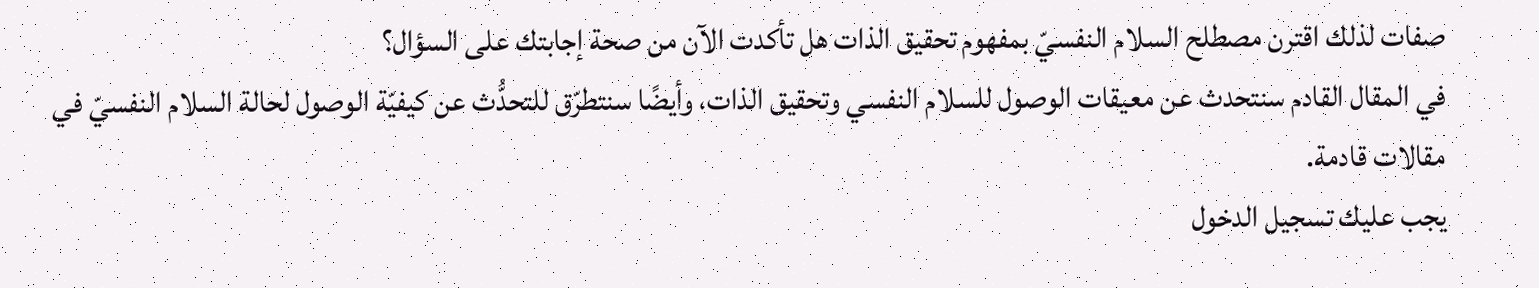صفات لذلك اقترن مصطلح السلام النفسيّ بمفهوم تحقيق الذات هل تأكدت الآن من صحة إجابتك على السؤال؟
في المقال القادم سنتحدث عن معيقات الوصول للسلام النفسي وتحقيق الذات، وأيضًا سنتطرّق للتحدُّث عن كيفيّة الوصول لحالة السلام النفسيّ في مقالات قادمة.
يجب عليك تسجيل الدخول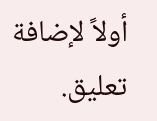أولاً لإضافة تعليق.